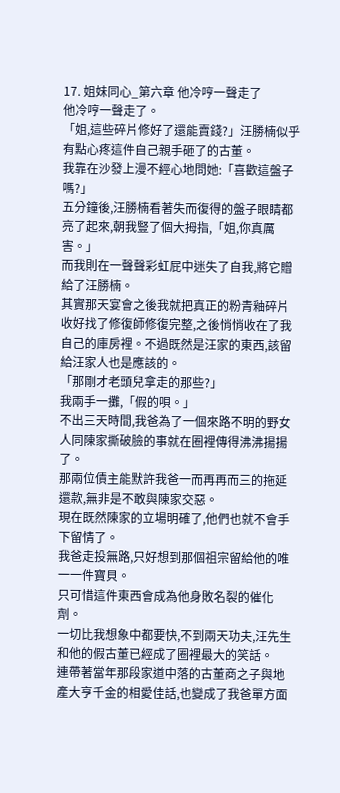17. 姐妹同心_第六章 他冷哼一聲走了
他冷哼一聲走了。
「姐,這些碎片修好了還能賣錢?」汪勝楠似乎有點心疼這件自己親手砸了的古董。
我靠在沙發上漫不經心地問她:「喜歡這盤子嗎?」
五分鐘後,汪勝楠看著失而復得的盤子眼睛都亮了起來,朝我豎了個大拇指,「姐,你真厲害。」
而我則在一聲聲彩虹屁中迷失了自我,將它贈給了汪勝楠。
其實那天宴會之後我就把真正的粉青釉碎片收好找了修復師修復完整,之後悄悄收在了我自己的庫房裡。不過既然是汪家的東西,該留給汪家人也是應該的。
「那剛才老頭兒拿走的那些?」
我兩手一攤,「假的唄。」
不出三天時間,我爸為了一個來路不明的野女人同陳家撕破臉的事就在圈裡傳得沸沸揚揚了。
那兩位債主能默許我爸一而再再而三的拖延還款,無非是不敢與陳家交惡。
現在既然陳家的立場明確了,他們也就不會手下留情了。
我爸走投無路,只好想到那個祖宗留給他的唯一一件寶貝。
只可惜這件東西會成為他身敗名裂的催化劑。
一切比我想象中都要快,不到兩天功夫,汪先生和他的假古董已經成了圈裡最大的笑話。
連帶著當年那段家道中落的古董商之子與地產大亨千金的相愛佳話,也變成了我爸單方面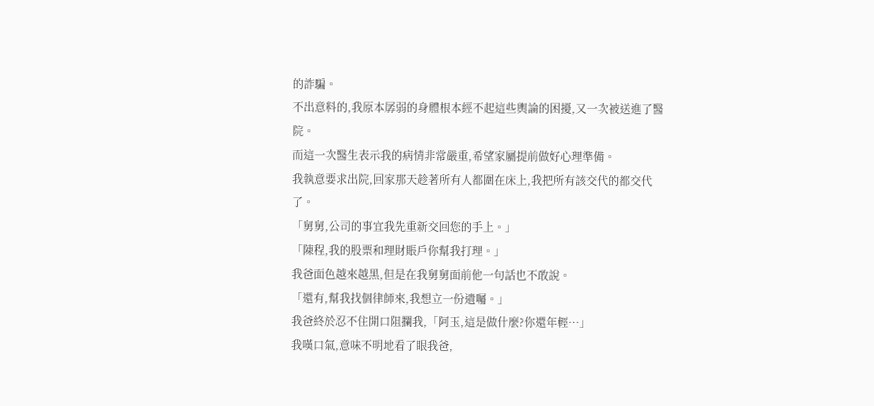的詐騙。
不出意料的,我原本孱弱的身體根本經不起這些輿論的困擾,又一次被送進了醫院。
而這一次醫生表示我的病情非常嚴重,希望家屬提前做好心理準備。
我執意要求出院,回家那天趁著所有人都圍在床上,我把所有該交代的都交代了。
「舅舅,公司的事宜我先重新交回您的手上。」
「陳程,我的股票和理財賬戶你幫我打理。」
我爸面色越來越黑,但是在我舅舅面前他一句話也不敢說。
「還有,幫我找個律師來,我想立一份遺囑。」
我爸終於忍不住開口阻攔我,「阿玉,這是做什麼?你還年輕…」
我嘆口氣,意味不明地看了眼我爸,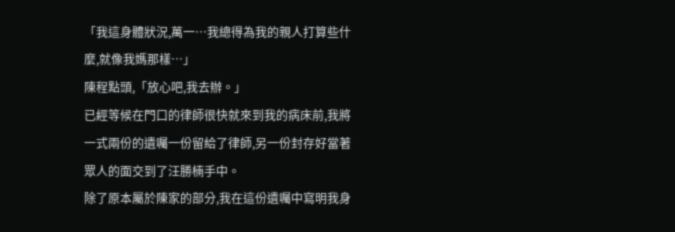「我這身體狀況,萬一…我總得為我的親人打算些什麼,就像我媽那樣…」
陳程點頭,「放心吧,我去辦。」
已經等候在門口的律師很快就來到我的病床前,我將一式兩份的遺囑一份留給了律師,另一份封存好當著眾人的面交到了汪勝楠手中。
除了原本屬於陳家的部分,我在這份遺囑中寫明我身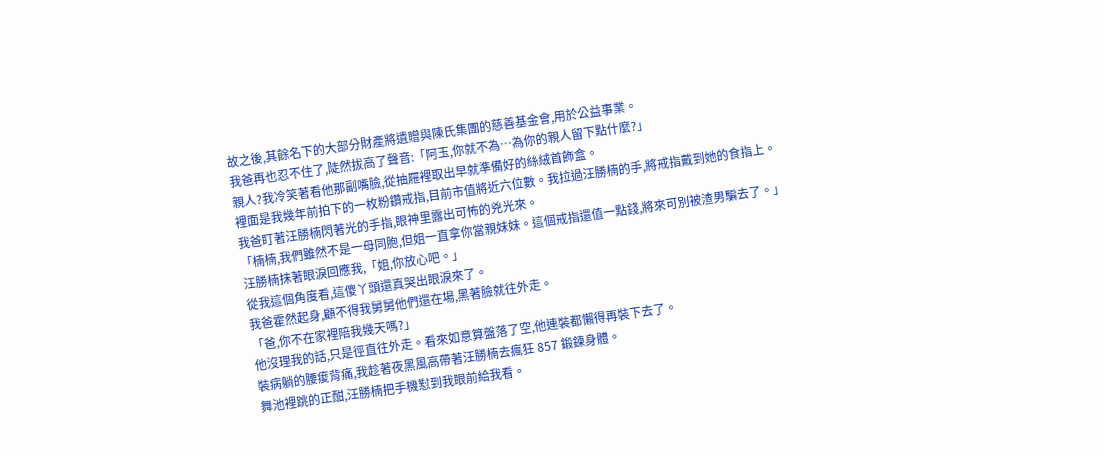故之後,其餘名下的大部分財產將遺贈與陳氏集團的慈善基金會,用於公益事業。
我爸再也忍不住了,陡然拔高了聲音:「阿玉,你就不為…為你的親人留下點什麼?」
親人?我冷笑著看他那副嘴臉,從抽屜裡取出早就準備好的絲絨首飾盒。
裡面是我幾年前拍下的一枚粉鑽戒指,目前市值將近六位數。我拉過汪勝楠的手,將戒指戴到她的食指上。
我爸盯著汪勝楠閃著光的手指,眼神里露出可怖的兇光來。
「楠楠,我們雖然不是一母同胞,但姐一直拿你當親妹妹。這個戒指還值一點錢,將來可別被渣男騙去了。」
汪勝楠抹著眼淚回應我,「姐,你放心吧。」
從我這個角度看,這傻丫頭還真哭出眼淚來了。
我爸霍然起身,顧不得我舅舅他們還在場,黑著臉就往外走。
「爸,你不在家裡陪我幾天嗎?」
他沒理我的話,只是徑直往外走。看來如意算盤落了空,他連裝都懶得再裝下去了。
裝病躺的腰痠背痛,我趁著夜黑風高帶著汪勝楠去瘋狂 857 鍛鍊身體。
舞池裡跳的正酣,汪勝楠把手機懟到我眼前給我看。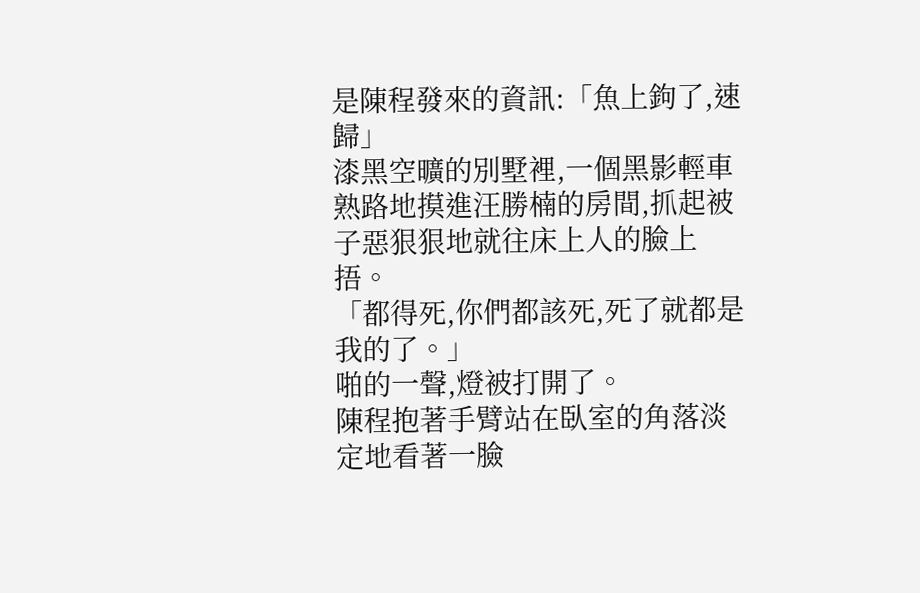是陳程發來的資訊:「魚上鉤了,速歸」
漆黑空曠的別墅裡,一個黑影輕車熟路地摸進汪勝楠的房間,抓起被子惡狠狠地就往床上人的臉上捂。
「都得死,你們都該死,死了就都是我的了。」
啪的一聲,燈被打開了。
陳程抱著手臂站在臥室的角落淡定地看著一臉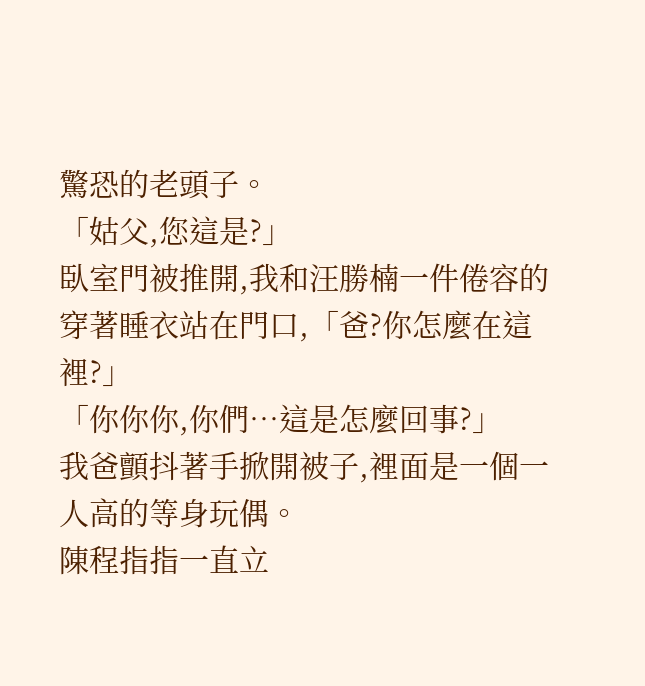驚恐的老頭子。
「姑父,您這是?」
臥室門被推開,我和汪勝楠一件倦容的穿著睡衣站在門口,「爸?你怎麼在這裡?」
「你你你,你們…這是怎麼回事?」
我爸顫抖著手掀開被子,裡面是一個一人高的等身玩偶。
陳程指指一直立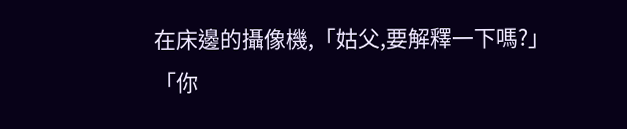在床邊的攝像機,「姑父,要解釋一下嗎?」
「你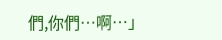們,你們…啊…」